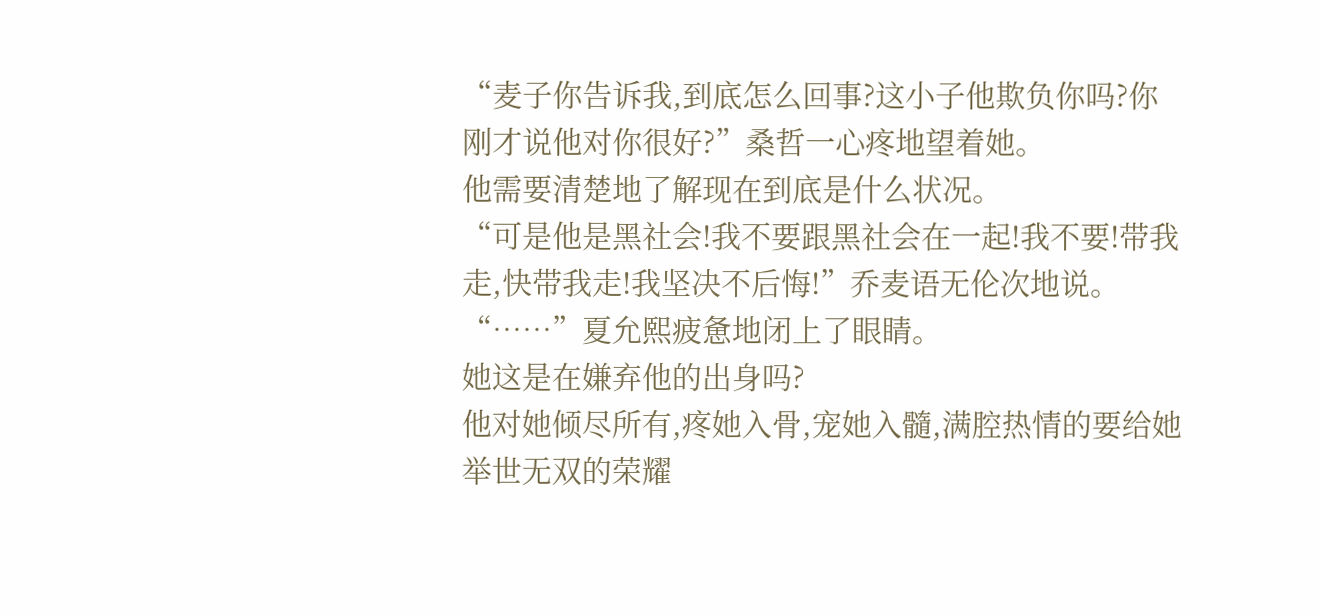“麦子你告诉我,到底怎么回事?这小子他欺负你吗?你刚才说他对你很好?”桑哲一心疼地望着她。
他需要清楚地了解现在到底是什么状况。
“可是他是黑社会!我不要跟黑社会在一起!我不要!带我走,快带我走!我坚决不后悔!”乔麦语无伦次地说。
“……”夏允熙疲惫地闭上了眼睛。
她这是在嫌弃他的出身吗?
他对她倾尽所有,疼她入骨,宠她入髓,满腔热情的要给她举世无双的荣耀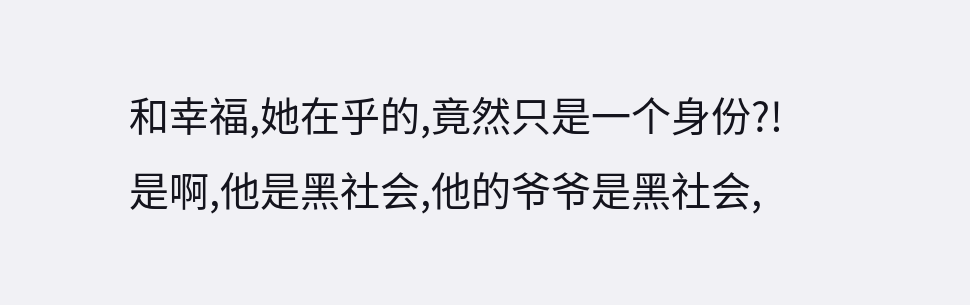和幸福,她在乎的,竟然只是一个身份?!
是啊,他是黑社会,他的爷爷是黑社会,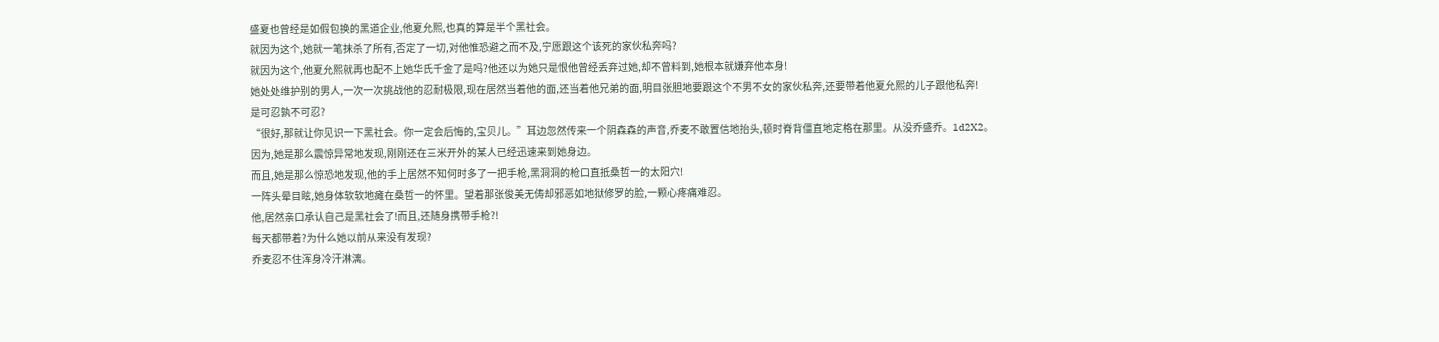盛夏也曾经是如假包换的黑道企业,他夏允熙,也真的算是半个黑社会。
就因为这个,她就一笔抹杀了所有,否定了一切,对他惟恐避之而不及,宁愿跟这个该死的家伙私奔吗?
就因为这个,他夏允熙就再也配不上她华氏千金了是吗?他还以为她只是恨他曾经丢弃过她,却不曾料到,她根本就嫌弃他本身!
她处处维护别的男人,一次一次挑战他的忍耐极限,现在居然当着他的面,还当着他兄弟的面,明目张胆地要跟这个不男不女的家伙私奔,还要带着他夏允熙的儿子跟他私奔!
是可忍孰不可忍?
“很好,那就让你见识一下黑社会。你一定会后悔的,宝贝儿。”耳边忽然传来一个阴森森的声音,乔麦不敢置信地抬头,顿时脊背僵直地定格在那里。从没乔盛乔。1d2X2。
因为,她是那么震惊异常地发现,刚刚还在三米开外的某人已经迅速来到她身边。
而且,她是那么惊恐地发现,他的手上居然不知何时多了一把手枪,黑洞洞的枪口直抵桑哲一的太阳穴!
一阵头晕目眩,她身体软软地瘫在桑哲一的怀里。望着那张俊美无俦却邪恶如地狱修罗的脸,一颗心疼痛难忍。
他,居然亲口承认自己是黑社会了!而且,还随身携带手枪?!
每天都带着?为什么她以前从来没有发现?
乔麦忍不住浑身冷汗淋漓。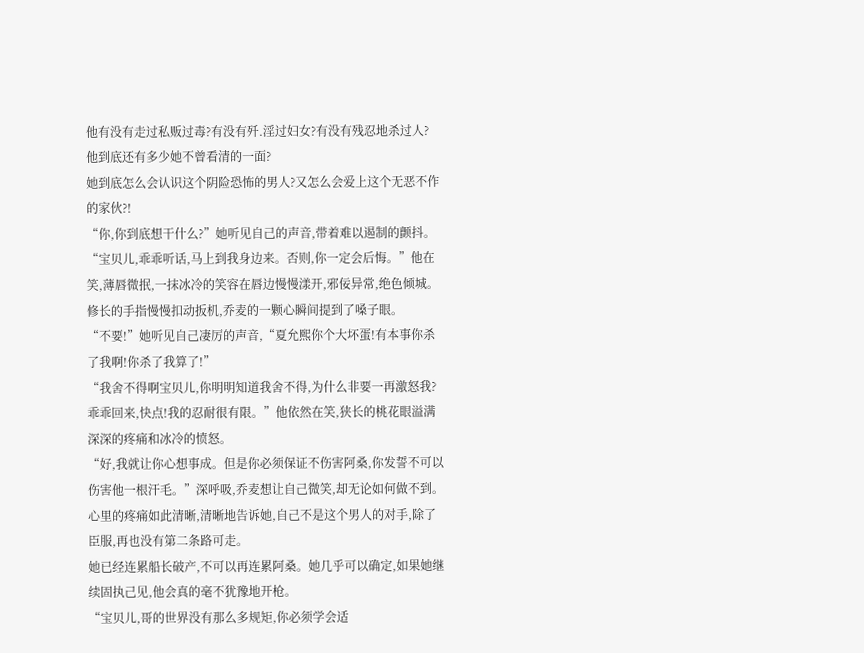他有没有走过私贩过毒?有没有歼.淫过妇女?有没有残忍地杀过人?
他到底还有多少她不曾看清的一面?
她到底怎么会认识这个阴险恐怖的男人?又怎么会爱上这个无恶不作的家伙?!
“你,你到底想干什么?”她听见自己的声音,带着难以遏制的颤抖。
“宝贝儿,乖乖听话,马上到我身边来。否则,你一定会后悔。”他在笑,薄唇微抿,一抹冰冷的笑容在唇边慢慢漾开,邪佞异常,绝色倾城。
修长的手指慢慢扣动扳机,乔麦的一颗心瞬间提到了嗓子眼。
“不要!”她听见自己凄厉的声音,“夏允熙你个大坏蛋!有本事你杀了我啊!你杀了我算了!”
“我舍不得啊宝贝儿,你明明知道我舍不得,为什么非要一再激怒我?乖乖回来,快点!我的忍耐很有限。”他依然在笑,狭长的桃花眼溢满深深的疼痛和冰冷的愤怒。
“好,我就让你心想事成。但是你必须保证不伤害阿桑,你发誓不可以伤害他一根汗毛。”深呼吸,乔麦想让自己微笑,却无论如何做不到。
心里的疼痛如此清晰,清晰地告诉她,自己不是这个男人的对手,除了臣服,再也没有第二条路可走。
她已经连累船长破产,不可以再连累阿桑。她几乎可以确定,如果她继续固执己见,他会真的毫不犹豫地开枪。
“宝贝儿,哥的世界没有那么多规矩,你必须学会适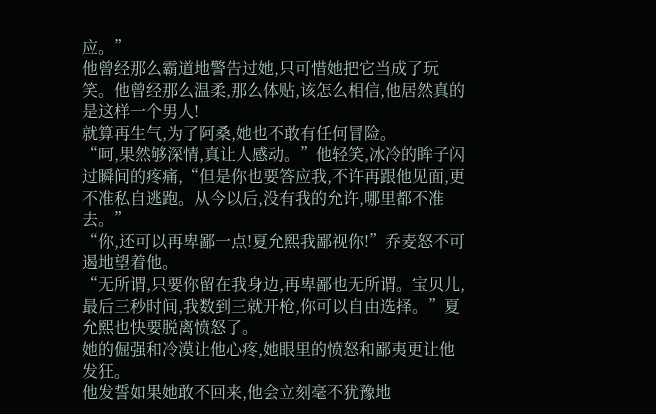应。”
他曾经那么霸道地警告过她,只可惜她把它当成了玩笑。他曾经那么温柔,那么体贴,该怎么相信,他居然真的是这样一个男人!
就算再生气,为了阿桑,她也不敢有任何冒险。
“呵,果然够深情,真让人感动。”他轻笑,冰冷的眸子闪过瞬间的疼痛,“但是你也要答应我,不许再跟他见面,更不准私自逃跑。从今以后,没有我的允许,哪里都不准去。”
“你,还可以再卑鄙一点!夏允熙我鄙视你!”乔麦怒不可遏地望着他。
“无所谓,只要你留在我身边,再卑鄙也无所谓。宝贝儿,最后三秒时间,我数到三就开枪,你可以自由选择。”夏允熙也快要脱离愤怒了。
她的倔强和冷漠让他心疼,她眼里的愤怒和鄙夷更让他发狂。
他发誓如果她敢不回来,他会立刻毫不犹豫地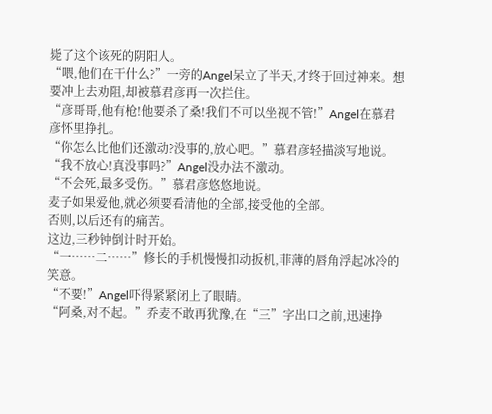毙了这个该死的阴阳人。
“喂,他们在干什么?”一旁的Angel呆立了半天,才终于回过神来。想要冲上去劝阻,却被慕君彦再一次拦住。
“彦哥哥,他有枪!他要杀了桑!我们不可以坐视不管!”Angel在慕君彦怀里挣扎。
“你怎么比他们还激动?没事的,放心吧。”慕君彦轻描淡写地说。
“我不放心!真没事吗?”Angel没办法不激动。
“不会死,最多受伤。”慕君彦悠悠地说。
麦子如果爱他,就必须要看清他的全部,接受他的全部。
否则,以后还有的痛苦。
这边,三秒钟倒计时开始。
“一……二……”修长的手机慢慢扣动扳机,菲薄的唇角浮起冰冷的笑意。
“不要!”Angel吓得紧紧闭上了眼睛。
“阿桑,对不起。”乔麦不敢再犹豫,在“三”字出口之前,迅速挣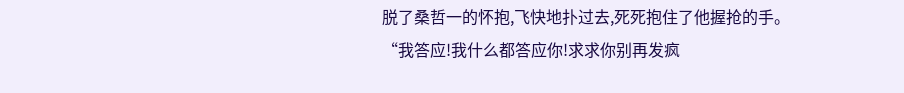脱了桑哲一的怀抱,飞快地扑过去,死死抱住了他握抢的手。
“我答应!我什么都答应你!求求你别再发疯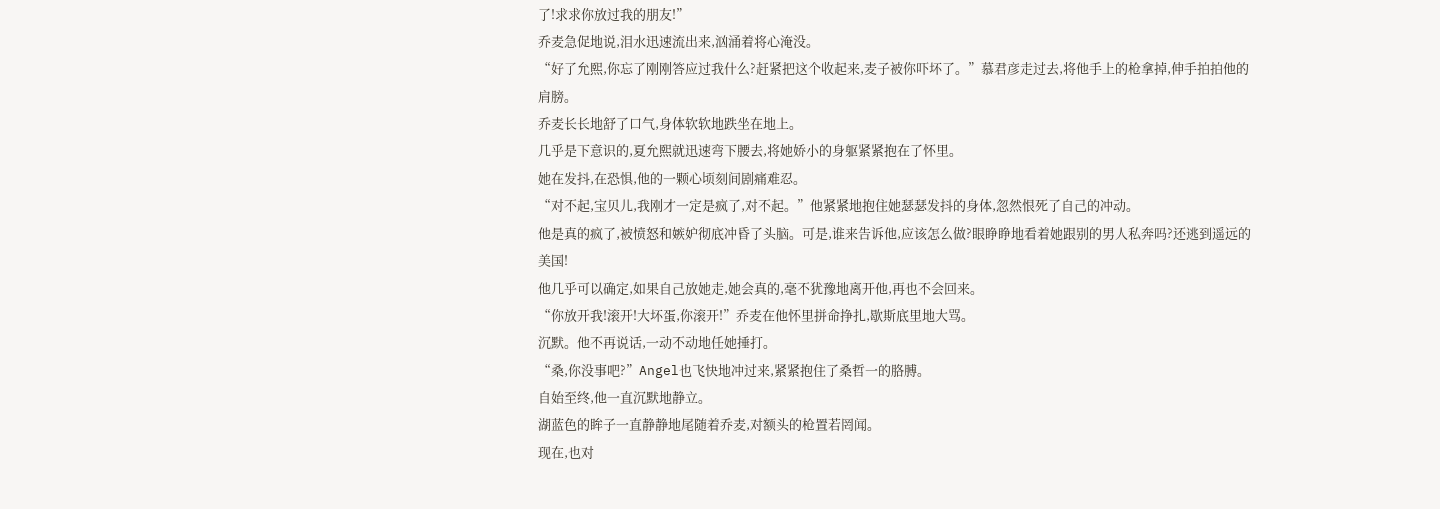了!求求你放过我的朋友!”
乔麦急促地说,泪水迅速流出来,汹涌着将心淹没。
“好了允熙,你忘了刚刚答应过我什么?赶紧把这个收起来,麦子被你吓坏了。”慕君彦走过去,将他手上的枪拿掉,伸手拍拍他的肩膀。
乔麦长长地舒了口气,身体软软地跌坐在地上。
几乎是下意识的,夏允熙就迅速弯下腰去,将她娇小的身躯紧紧抱在了怀里。
她在发抖,在恐惧,他的一颗心顷刻间剧痛难忍。
“对不起,宝贝儿,我刚才一定是疯了,对不起。”他紧紧地抱住她瑟瑟发抖的身体,忽然恨死了自己的冲动。
他是真的疯了,被愤怒和嫉妒彻底冲昏了头脑。可是,谁来告诉他,应该怎么做?眼睁睁地看着她跟别的男人私奔吗?还逃到遥远的美国!
他几乎可以确定,如果自己放她走,她会真的,毫不犹豫地离开他,再也不会回来。
“你放开我!滚开!大坏蛋,你滚开!”乔麦在他怀里拼命挣扎,歇斯底里地大骂。
沉默。他不再说话,一动不动地任她捶打。
“桑,你没事吧?”Angel也飞快地冲过来,紧紧抱住了桑哲一的胳膊。
自始至终,他一直沉默地静立。
湖蓝色的眸子一直静静地尾随着乔麦,对额头的枪置若罔闻。
现在,也对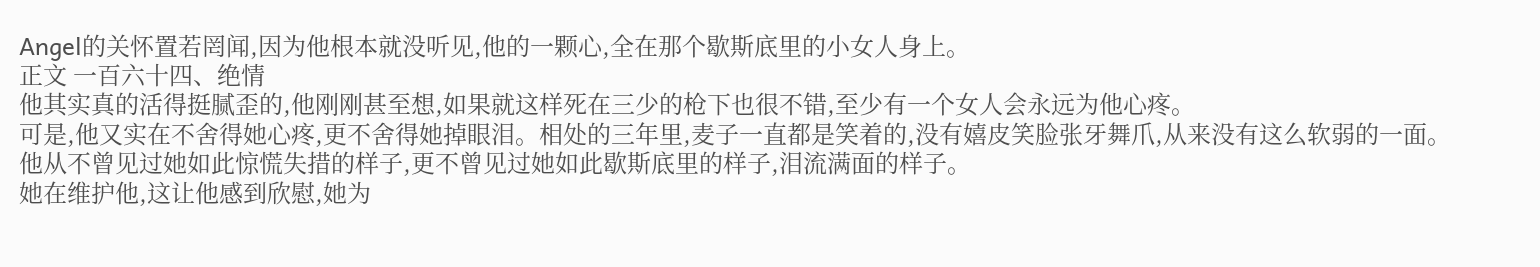Angel的关怀置若罔闻,因为他根本就没听见,他的一颗心,全在那个歇斯底里的小女人身上。
正文 一百六十四、绝情
他其实真的活得挺腻歪的,他刚刚甚至想,如果就这样死在三少的枪下也很不错,至少有一个女人会永远为他心疼。
可是,他又实在不舍得她心疼,更不舍得她掉眼泪。相处的三年里,麦子一直都是笑着的,没有嬉皮笑脸张牙舞爪,从来没有这么软弱的一面。
他从不曾见过她如此惊慌失措的样子,更不曾见过她如此歇斯底里的样子,泪流满面的样子。
她在维护他,这让他感到欣慰,她为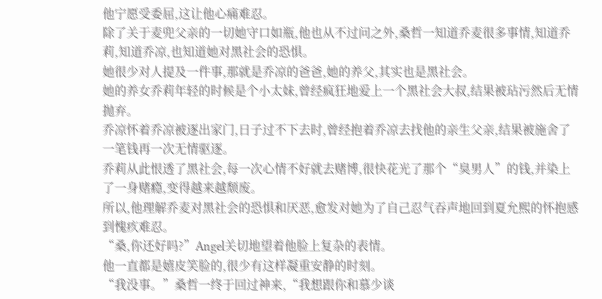他宁愿受委屈,这让他心痛难忍。
除了关于麦兜父亲的一切她守口如瓶,他也从不过问之外,桑哲一知道乔麦很多事情,知道乔莉,知道乔凉,也知道她对黑社会的恐惧。
她很少对人提及一件事,那就是乔凉的爸爸,她的养父,其实也是黑社会。
她的养女乔莉年轻的时候是个小太妹,曾经疯狂地爱上一个黑社会大叔,结果被玷污然后无情抛弃。
乔凉怀着乔凉被逐出家门,日子过不下去时,曾经抱着乔凉去找他的亲生父亲,结果被施舍了一笔钱再一次无情驱逐。
乔莉从此恨透了黑社会,每一次心情不好就去赌博,很快花光了那个“臭男人”的钱,并染上了一身赌瘾,变得越来越颓废。
所以,他理解乔麦对黑社会的恐惧和厌恶,愈发对她为了自己忍气吞声地回到夏允熙的怀抱感到愧疚难忍。
“桑,你还好吗?”Angel关切地望着他脸上复杂的表情。
他一直都是嬉皮笑脸的,很少有这样凝重安静的时刻。
“我没事。”桑哲一终于回过神来,“我想跟你和慕少谈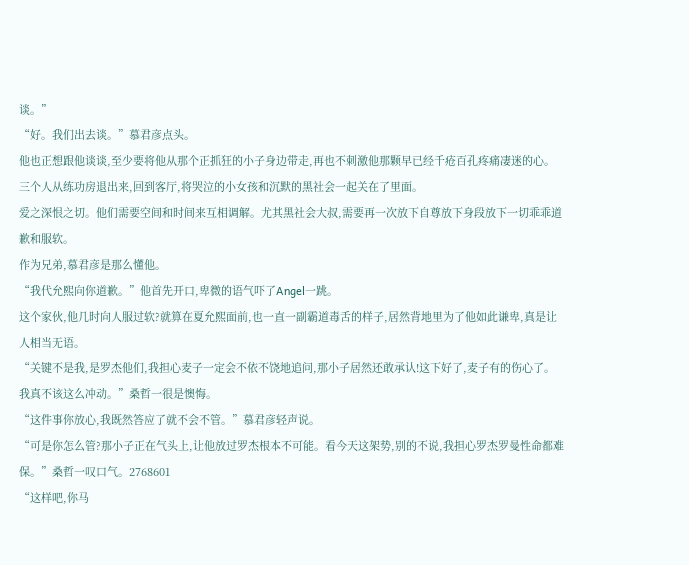谈。”
“好。我们出去谈。”慕君彦点头。
他也正想跟他谈谈,至少要将他从那个正抓狂的小子身边带走,再也不刺激他那颗早已经千疮百孔疼痛凄迷的心。
三个人从练功房退出来,回到客厅,将哭泣的小女孩和沉默的黑社会一起关在了里面。
爱之深恨之切。他们需要空间和时间来互相调解。尤其黑社会大叔,需要再一次放下自尊放下身段放下一切乖乖道歉和服软。
作为兄弟,慕君彦是那么懂他。
“我代允熙向你道歉。”他首先开口,卑微的语气吓了Angel一跳。
这个家伙,他几时向人服过软?就算在夏允熙面前,也一直一副霸道毒舌的样子,居然背地里为了他如此谦卑,真是让人相当无语。
“关键不是我,是罗杰他们,我担心麦子一定会不依不饶地追问,那小子居然还敢承认!这下好了,麦子有的伤心了。我真不该这么冲动。”桑哲一很是懊悔。
“这件事你放心,我既然答应了就不会不管。”慕君彦轻声说。
“可是你怎么管?那小子正在气头上,让他放过罗杰根本不可能。看今天这架势,别的不说,我担心罗杰罗曼性命都难保。”桑哲一叹口气。2768601
“这样吧,你马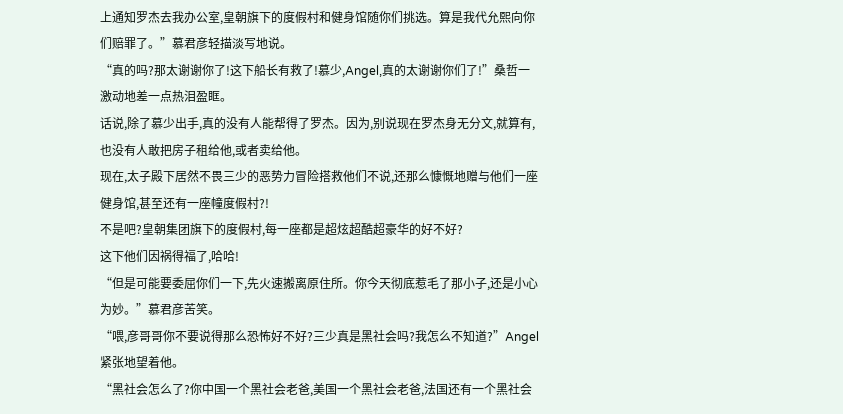上通知罗杰去我办公室,皇朝旗下的度假村和健身馆随你们挑选。算是我代允熙向你们赔罪了。”慕君彦轻描淡写地说。
“真的吗?那太谢谢你了!这下船长有救了!慕少,Angel,真的太谢谢你们了!”桑哲一激动地差一点热泪盈眶。
话说,除了慕少出手,真的没有人能帮得了罗杰。因为,别说现在罗杰身无分文,就算有,也没有人敢把房子租给他,或者卖给他。
现在,太子殿下居然不畏三少的恶势力冒险搭救他们不说,还那么慷慨地赠与他们一座健身馆,甚至还有一座幢度假村?!
不是吧?皇朝集团旗下的度假村,每一座都是超炫超酷超豪华的好不好?
这下他们因祸得福了,哈哈!
“但是可能要委屈你们一下,先火速搬离原住所。你今天彻底惹毛了那小子,还是小心为妙。”慕君彦苦笑。
“喂,彦哥哥你不要说得那么恐怖好不好?三少真是黑社会吗?我怎么不知道?”Angel紧张地望着他。
“黑社会怎么了?你中国一个黑社会老爸,美国一个黑社会老爸,法国还有一个黑社会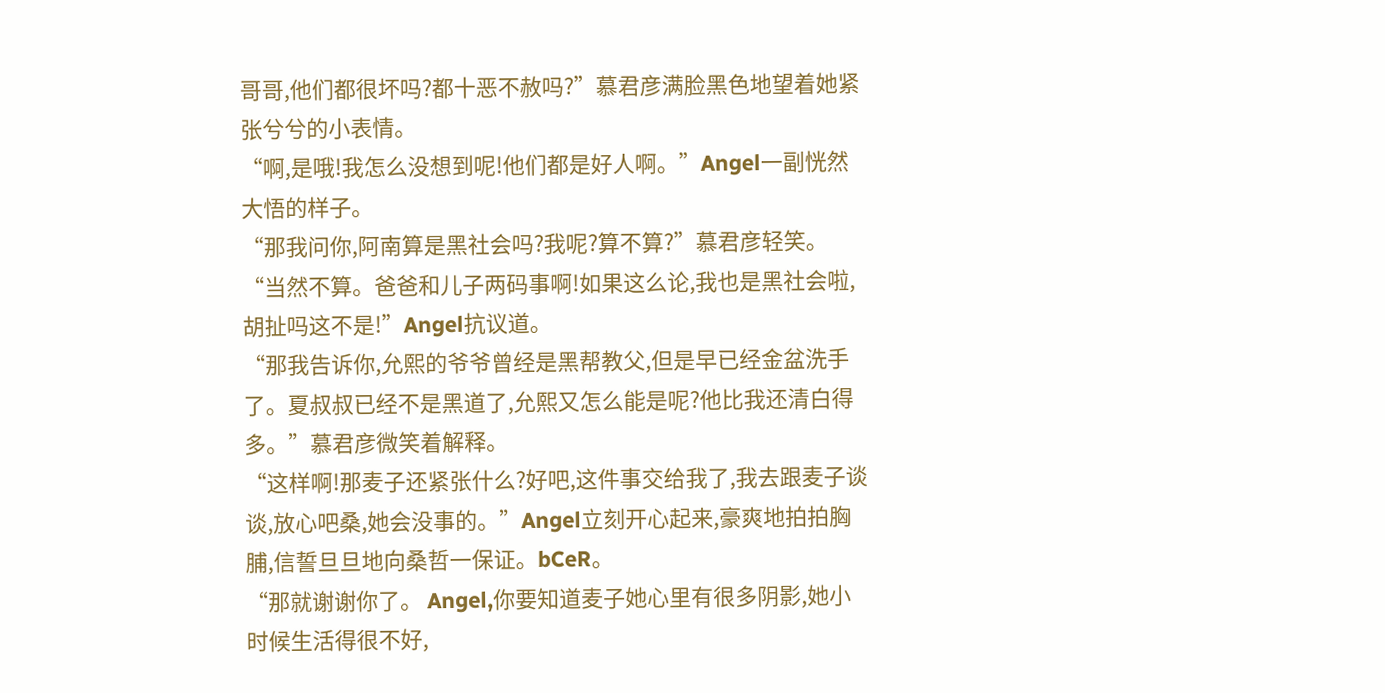哥哥,他们都很坏吗?都十恶不赦吗?”慕君彦满脸黑色地望着她紧张兮兮的小表情。
“啊,是哦!我怎么没想到呢!他们都是好人啊。”Angel一副恍然大悟的样子。
“那我问你,阿南算是黑社会吗?我呢?算不算?”慕君彦轻笑。
“当然不算。爸爸和儿子两码事啊!如果这么论,我也是黑社会啦,胡扯吗这不是!”Angel抗议道。
“那我告诉你,允熙的爷爷曾经是黑帮教父,但是早已经金盆洗手了。夏叔叔已经不是黑道了,允熙又怎么能是呢?他比我还清白得多。”慕君彦微笑着解释。
“这样啊!那麦子还紧张什么?好吧,这件事交给我了,我去跟麦子谈谈,放心吧桑,她会没事的。”Angel立刻开心起来,豪爽地拍拍胸脯,信誓旦旦地向桑哲一保证。bCeR。
“那就谢谢你了。 Angel,你要知道麦子她心里有很多阴影,她小时候生活得很不好,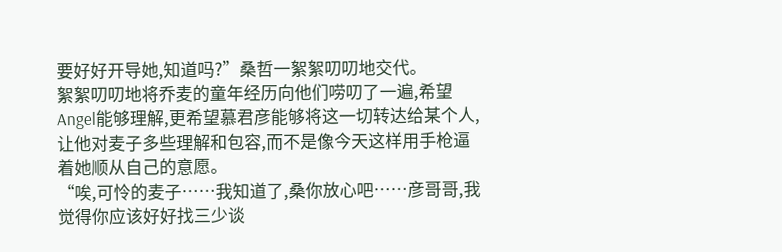要好好开导她,知道吗?”桑哲一絮絮叨叨地交代。
絮絮叨叨地将乔麦的童年经历向他们唠叨了一遍,希望Angel能够理解,更希望慕君彦能够将这一切转达给某个人,让他对麦子多些理解和包容,而不是像今天这样用手枪逼着她顺从自己的意愿。
“唉,可怜的麦子……我知道了,桑你放心吧……彦哥哥,我觉得你应该好好找三少谈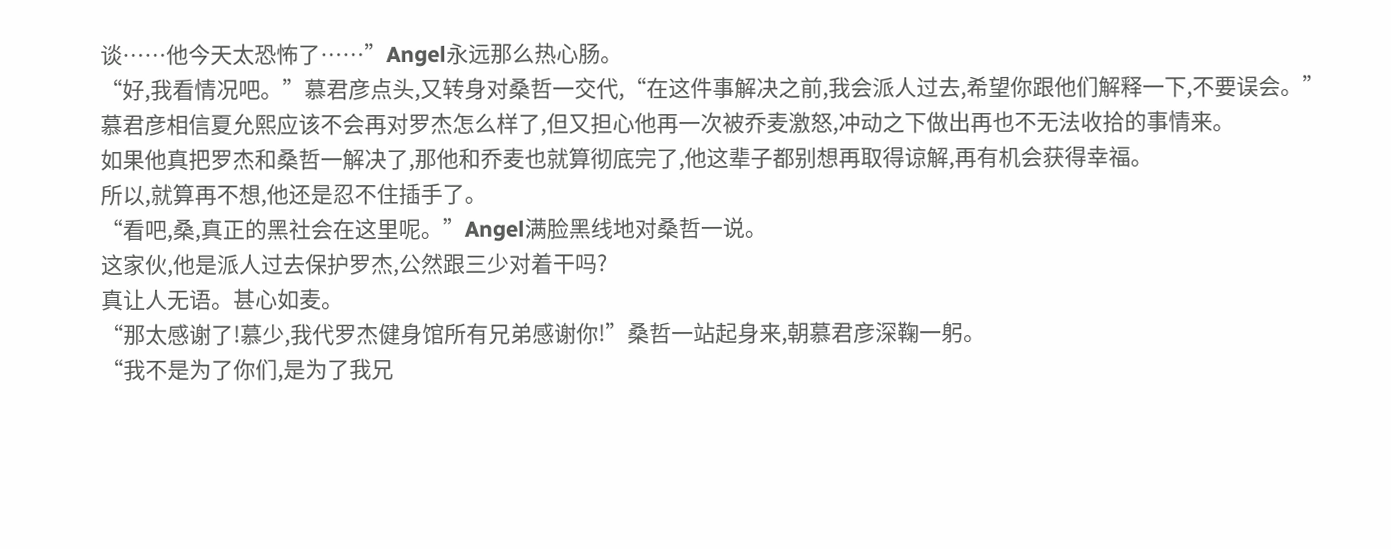谈……他今天太恐怖了……”Angel永远那么热心肠。
“好,我看情况吧。”慕君彦点头,又转身对桑哲一交代,“在这件事解决之前,我会派人过去,希望你跟他们解释一下,不要误会。”
慕君彦相信夏允熙应该不会再对罗杰怎么样了,但又担心他再一次被乔麦激怒,冲动之下做出再也不无法收拾的事情来。
如果他真把罗杰和桑哲一解决了,那他和乔麦也就算彻底完了,他这辈子都别想再取得谅解,再有机会获得幸福。
所以,就算再不想,他还是忍不住插手了。
“看吧,桑,真正的黑社会在这里呢。”Angel满脸黑线地对桑哲一说。
这家伙,他是派人过去保护罗杰,公然跟三少对着干吗?
真让人无语。甚心如麦。
“那太感谢了!慕少,我代罗杰健身馆所有兄弟感谢你!”桑哲一站起身来,朝慕君彦深鞠一躬。
“我不是为了你们,是为了我兄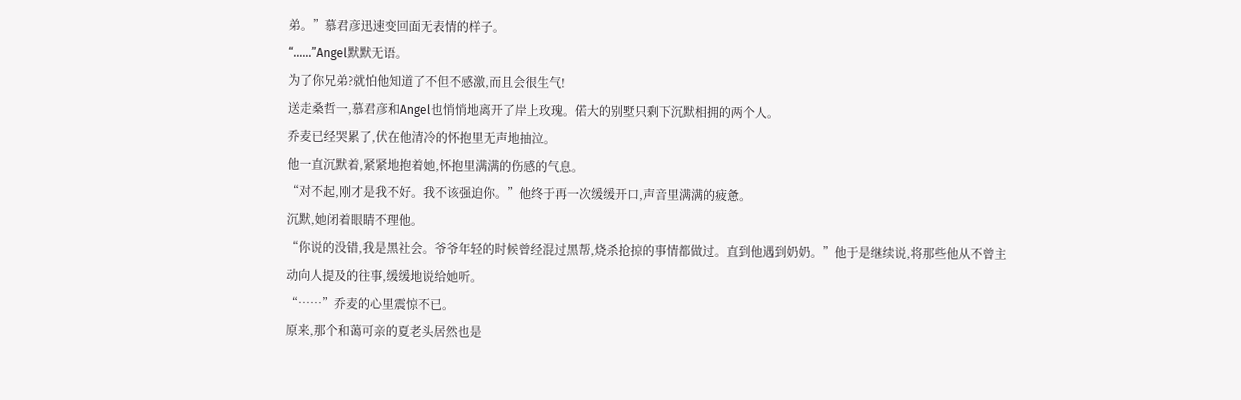弟。”慕君彦迅速变回面无表情的样子。
“……”Angel默默无语。
为了你兄弟?就怕他知道了不但不感激,而且会很生气!
送走桑哲一,慕君彦和Angel也悄悄地离开了岸上玫瑰。偌大的别墅只剩下沉默相拥的两个人。
乔麦已经哭累了,伏在他清冷的怀抱里无声地抽泣。
他一直沉默着,紧紧地抱着她,怀抱里满满的伤感的气息。
“对不起,刚才是我不好。我不该强迫你。”他终于再一次缓缓开口,声音里满满的疲惫。
沉默,她闭着眼睛不理他。
“你说的没错,我是黑社会。爷爷年轻的时候曾经混过黑帮,烧杀抢掠的事情都做过。直到他遇到奶奶。”他于是继续说,将那些他从不曾主动向人提及的往事,缓缓地说给她听。
“……”乔麦的心里震惊不已。
原来,那个和蔼可亲的夏老头居然也是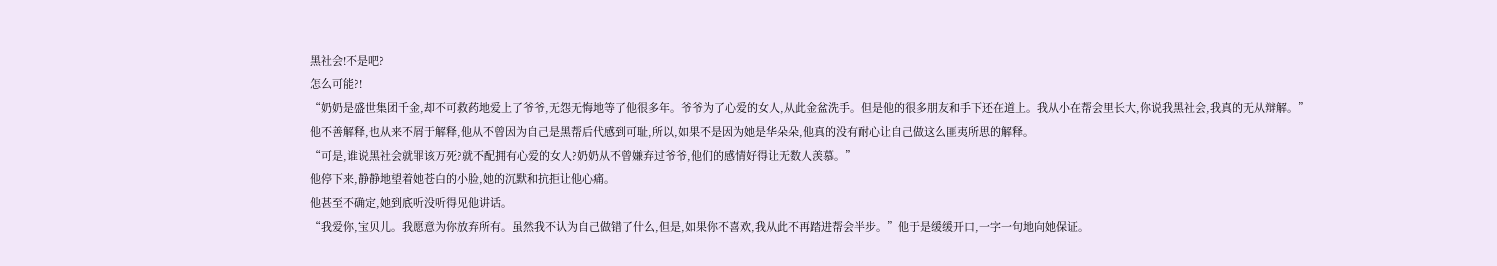黑社会!不是吧?
怎么可能?!
“奶奶是盛世集团千金,却不可救药地爱上了爷爷,无怨无悔地等了他很多年。爷爷为了心爱的女人,从此金盆洗手。但是他的很多朋友和手下还在道上。我从小在帮会里长大,你说我黑社会,我真的无从辩解。”
他不善解释,也从来不屑于解释,他从不曾因为自己是黑帮后代感到可耻,所以,如果不是因为她是华朵朵,他真的没有耐心让自己做这么匪夷所思的解释。
“可是,谁说黑社会就罪该万死?就不配拥有心爱的女人?奶奶从不曾嫌弃过爷爷,他们的感情好得让无数人羡慕。”
他停下来,静静地望着她苍白的小脸,她的沉默和抗拒让他心痛。
他甚至不确定,她到底听没听得见他讲话。
“我爱你,宝贝儿。我愿意为你放弃所有。虽然我不认为自己做错了什么,但是,如果你不喜欢,我从此不再踏进帮会半步。”他于是缓缓开口,一字一句地向她保证。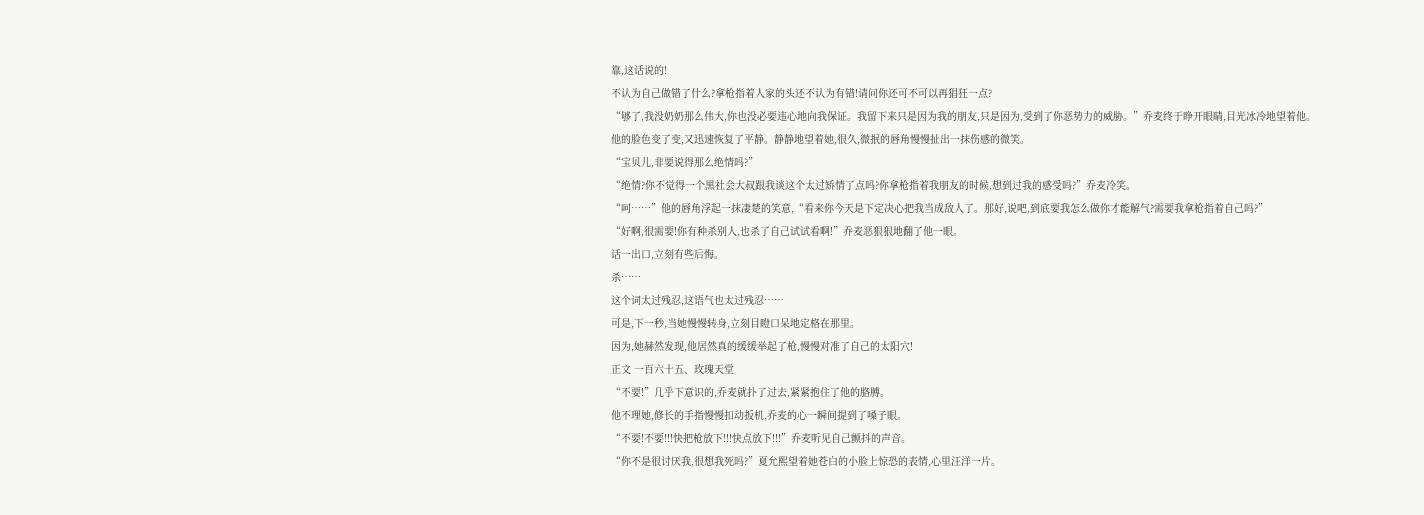靠,这话说的!
不认为自己做错了什么?拿枪指着人家的头还不认为有错!请问你还可不可以再猖狂一点?
“够了,我没奶奶那么伟大,你也没必要违心地向我保证。我留下来只是因为我的朋友,只是因为,受到了你恶势力的威胁。”乔麦终于睁开眼睛,目光冰冷地望着他。
他的脸色变了变,又迅速恢复了平静。静静地望着她,很久,微抿的唇角慢慢扯出一抹伤感的微笑。
“宝贝儿,非要说得那么绝情吗?”
“绝情?你不觉得一个黑社会大叔跟我谈这个太过矫情了点吗?你拿枪指着我朋友的时候,想到过我的感受吗?”乔麦冷笑。
“呵……”他的唇角浮起一抹凄楚的笑意,“看来你今天是下定决心把我当成敌人了。那好,说吧,到底要我怎么做你才能解气?需要我拿枪指着自己吗?”
“好啊,很需要!你有种杀别人,也杀了自己试试看啊!”乔麦恶狠狠地翻了他一眼。
话一出口,立刻有些后悔。
杀……
这个词太过残忍,这语气也太过残忍……
可是,下一秒,当她慢慢转身,立刻目瞪口呆地定格在那里。
因为,她赫然发现,他居然真的缓缓举起了枪,慢慢对准了自己的太阳穴!
正文 一百六十五、玫瑰天堂
“不要!”几乎下意识的,乔麦就扑了过去,紧紧抱住了他的胳膊。
他不理她,修长的手指慢慢扣动扳机,乔麦的心一瞬间提到了嗓子眼。
“不要!不要!!!快把枪放下!!!快点放下!!!”乔麦听见自己颤抖的声音。
“你不是很讨厌我,很想我死吗?”夏允熙望着她苍白的小脸上惊恐的表情,心里汪洋一片。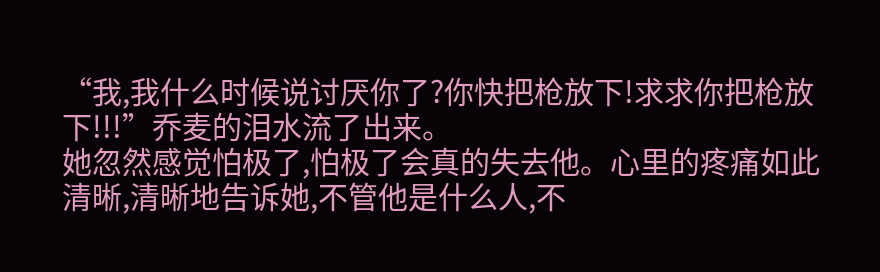“我,我什么时候说讨厌你了?你快把枪放下!求求你把枪放下!!!”乔麦的泪水流了出来。
她忽然感觉怕极了,怕极了会真的失去他。心里的疼痛如此清晰,清晰地告诉她,不管他是什么人,不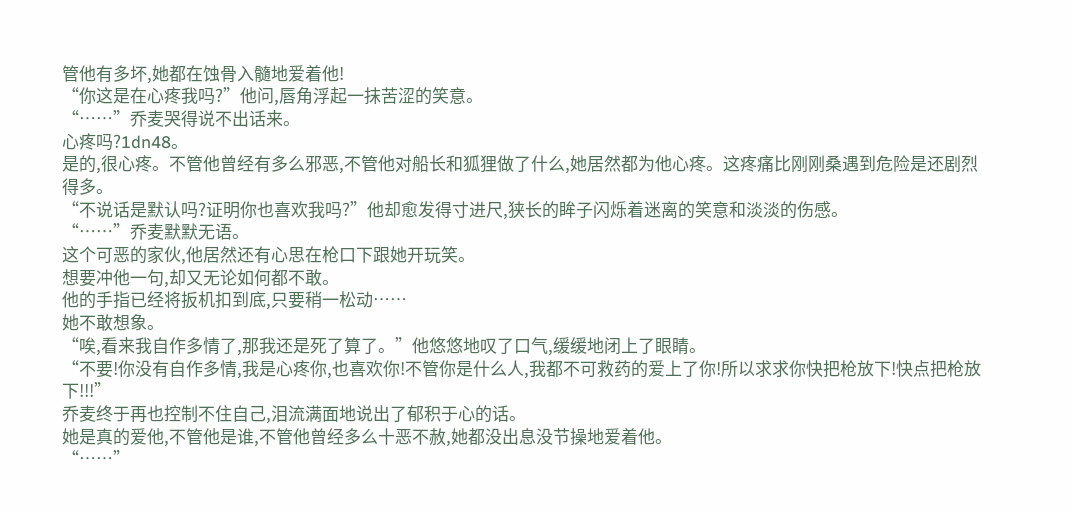管他有多坏,她都在蚀骨入髓地爱着他!
“你这是在心疼我吗?”他问,唇角浮起一抹苦涩的笑意。
“……”乔麦哭得说不出话来。
心疼吗?1dn48。
是的,很心疼。不管他曾经有多么邪恶,不管他对船长和狐狸做了什么,她居然都为他心疼。这疼痛比刚刚桑遇到危险是还剧烈得多。
“不说话是默认吗?证明你也喜欢我吗?”他却愈发得寸进尺,狭长的眸子闪烁着迷离的笑意和淡淡的伤感。
“……”乔麦默默无语。
这个可恶的家伙,他居然还有心思在枪口下跟她开玩笑。
想要冲他一句,却又无论如何都不敢。
他的手指已经将扳机扣到底,只要稍一松动……
她不敢想象。
“唉,看来我自作多情了,那我还是死了算了。”他悠悠地叹了口气,缓缓地闭上了眼睛。
“不要!你没有自作多情,我是心疼你,也喜欢你!不管你是什么人,我都不可救药的爱上了你!所以求求你快把枪放下!快点把枪放下!!!”
乔麦终于再也控制不住自己,泪流满面地说出了郁积于心的话。
她是真的爱他,不管他是谁,不管他曾经多么十恶不赦,她都没出息没节操地爱着他。
“……”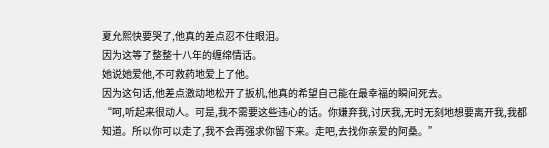夏允熙快要哭了,他真的差点忍不住眼泪。
因为这等了整整十八年的缠绵情话。
她说她爱他,不可救药地爱上了他。
因为这句话,他差点激动地松开了扳机,他真的希望自己能在最幸福的瞬间死去。
“呵,听起来很动人。可是,我不需要这些违心的话。你嫌弃我,讨厌我,无时无刻地想要离开我,我都知道。所以你可以走了,我不会再强求你留下来。走吧,去找你亲爱的阿桑。”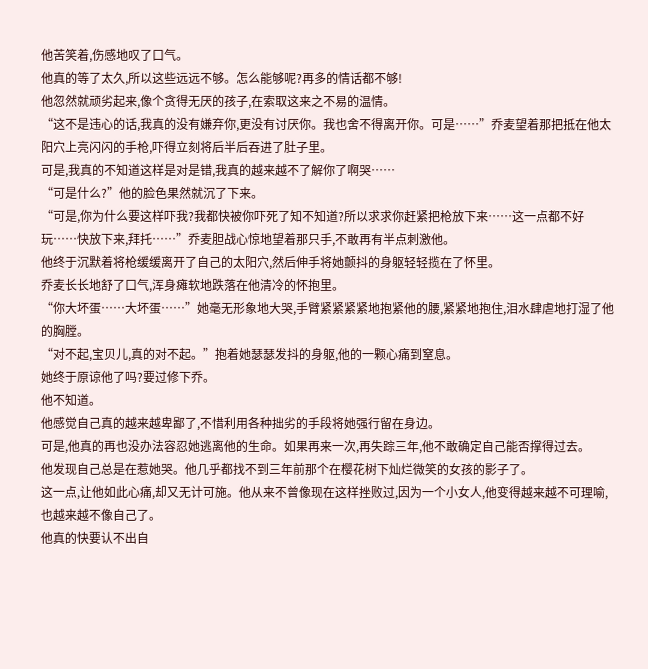他苦笑着,伤感地叹了口气。
他真的等了太久,所以这些远远不够。怎么能够呢?再多的情话都不够!
他忽然就顽劣起来,像个贪得无厌的孩子,在索取这来之不易的温情。
“这不是违心的话,我真的没有嫌弃你,更没有讨厌你。我也舍不得离开你。可是……”乔麦望着那把抵在他太阳穴上亮闪闪的手枪,吓得立刻将后半后吞进了肚子里。
可是,我真的不知道这样是对是错,我真的越来越不了解你了啊哭……
“可是什么?”他的脸色果然就沉了下来。
“可是,你为什么要这样吓我?我都快被你吓死了知不知道?所以求求你赶紧把枪放下来……这一点都不好玩……快放下来,拜托……”乔麦胆战心惊地望着那只手,不敢再有半点刺激他。
他终于沉默着将枪缓缓离开了自己的太阳穴,然后伸手将她颤抖的身躯轻轻揽在了怀里。
乔麦长长地舒了口气,浑身瘫软地跌落在他清冷的怀抱里。
“你大坏蛋……大坏蛋……”她毫无形象地大哭,手臂紧紧紧紧地抱紧他的腰,紧紧地抱住,泪水肆虐地打湿了他的胸膛。
“对不起,宝贝儿,真的对不起。”抱着她瑟瑟发抖的身躯,他的一颗心痛到窒息。
她终于原谅他了吗?要过修下乔。
他不知道。
他感觉自己真的越来越卑鄙了,不惜利用各种拙劣的手段将她强行留在身边。
可是,他真的再也没办法容忍她逃离他的生命。如果再来一次,再失踪三年,他不敢确定自己能否撑得过去。
他发现自己总是在惹她哭。他几乎都找不到三年前那个在樱花树下灿烂微笑的女孩的影子了。
这一点,让他如此心痛,却又无计可施。他从来不曾像现在这样挫败过,因为一个小女人,他变得越来越不可理喻,也越来越不像自己了。
他真的快要认不出自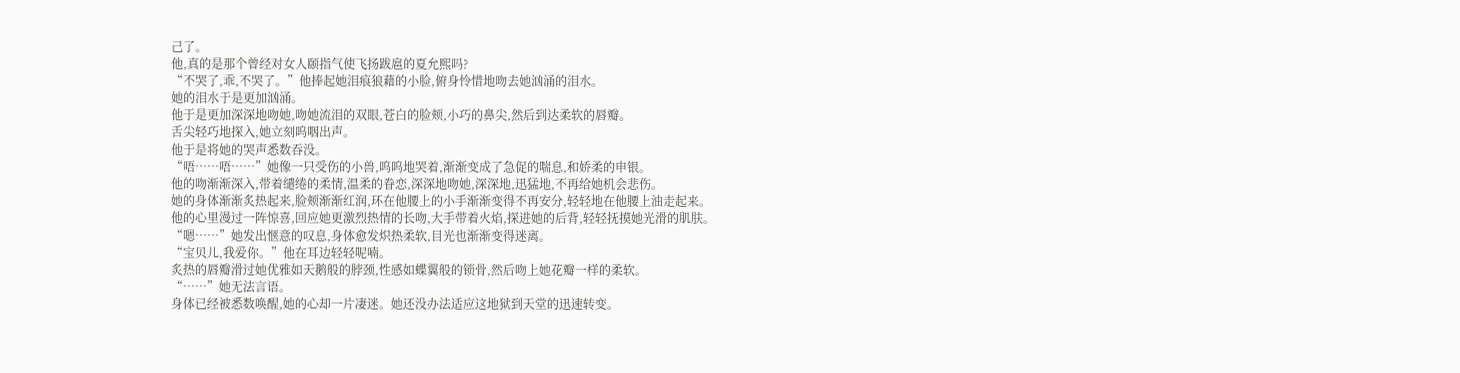己了。
他,真的是那个曾经对女人颐指气使飞扬跋扈的夏允熙吗?
“不哭了,乖,不哭了。”他捧起她泪痕狼藉的小脸,俯身怜惜地吻去她汹涌的泪水。
她的泪水于是更加汹涌。
他于是更加深深地吻她,吻她流泪的双眼,苍白的脸颊,小巧的鼻尖,然后到达柔软的唇瓣。
舌尖轻巧地探入,她立刻呜咽出声。
他于是将她的哭声悉数吞没。
“唔……唔……”她像一只受伤的小兽,呜呜地哭着,渐渐变成了急促的喘息,和娇柔的申银。
他的吻渐渐深入,带着缱绻的柔情,温柔的眷恋,深深地吻她,深深地,迅猛地,不再给她机会悲伤。
她的身体渐渐炙热起来,脸颊渐渐红润,环在他腰上的小手渐渐变得不再安分,轻轻地在他腰上油走起来。
他的心里漫过一阵惊喜,回应她更激烈热情的长吻,大手带着火焰,探进她的后背,轻轻抚摸她光滑的肌肤。
“嗯……”她发出惬意的叹息,身体愈发炽热柔软,目光也渐渐变得迷离。
“宝贝儿,我爱你。”他在耳边轻轻呢喃。
炙热的唇瓣滑过她优雅如天鹅般的脖颈,性感如蝶翼般的锁骨,然后吻上她花瓣一样的柔软。
“……”她无法言语。
身体已经被悉数唤醒,她的心却一片凄迷。她还没办法适应这地狱到天堂的迅速转变。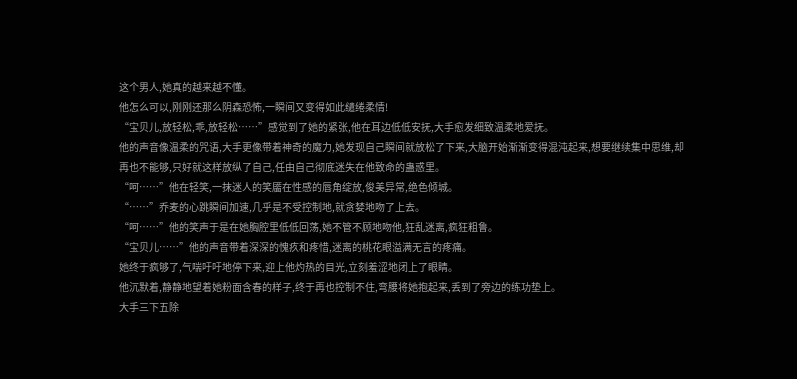这个男人,她真的越来越不懂。
他怎么可以,刚刚还那么阴森恐怖,一瞬间又变得如此缱绻柔情!
“宝贝儿,放轻松,乖,放轻松……”感觉到了她的紧张,他在耳边低低安抚,大手愈发细致温柔地爱抚。
他的声音像温柔的咒语,大手更像带着神奇的魔力,她发现自己瞬间就放松了下来,大脑开始渐渐变得混沌起来,想要继续集中思维,却再也不能够,只好就这样放纵了自己,任由自己彻底迷失在他致命的蛊惑里。
“呵……”他在轻笑,一抹迷人的笑靥在性感的唇角绽放,俊美异常,绝色倾城。
“……”乔麦的心跳瞬间加速,几乎是不受控制地,就贪婪地吻了上去。
“呵……”他的笑声于是在她胸腔里低低回荡,她不管不顾地吻他,狂乱迷离,疯狂粗鲁。
“宝贝儿……”他的声音带着深深的愧疚和疼惜,迷离的桃花眼溢满无言的疼痛。
她终于疯够了,气喘吁吁地停下来,迎上他灼热的目光,立刻羞涩地闭上了眼睛。
他沉默着,静静地望着她粉面含春的样子,终于再也控制不住,弯腰将她抱起来,丢到了旁边的练功垫上。
大手三下五除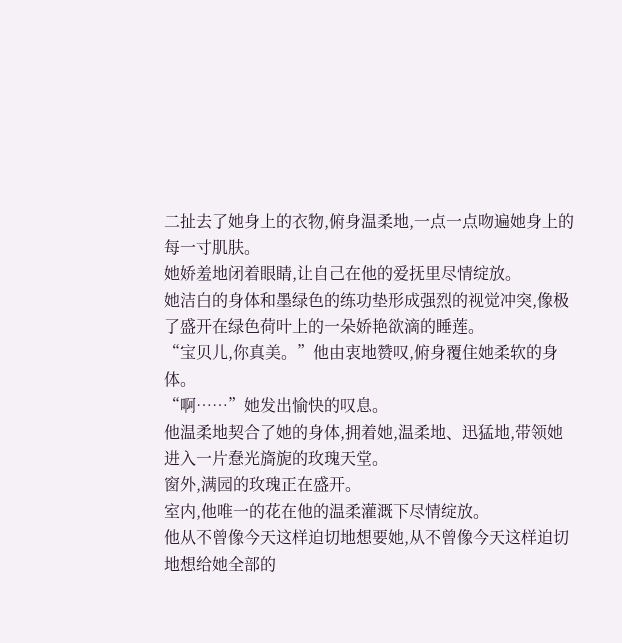二扯去了她身上的衣物,俯身温柔地,一点一点吻遍她身上的每一寸肌肤。
她娇羞地闭着眼睛,让自己在他的爱抚里尽情绽放。
她洁白的身体和墨绿色的练功垫形成强烈的视觉冲突,像极了盛开在绿色荷叶上的一朵娇艳欲滴的睡莲。
“宝贝儿,你真美。”他由衷地赞叹,俯身覆住她柔软的身体。
“啊……”她发出愉快的叹息。
他温柔地契合了她的身体,拥着她,温柔地、迅猛地,带领她进入一片惷光旖旎的玫瑰天堂。
窗外,满园的玫瑰正在盛开。
室内,他唯一的花在他的温柔灌溉下尽情绽放。
他从不曾像今天这样迫切地想要她,从不曾像今天这样迫切地想给她全部的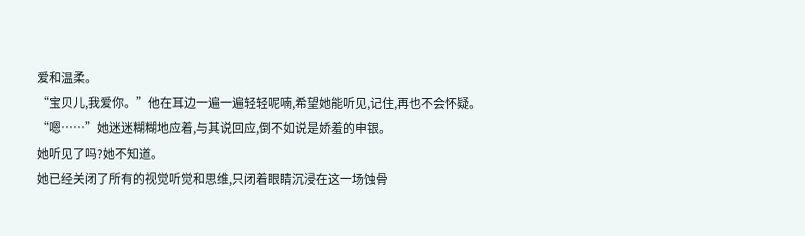爱和温柔。
“宝贝儿,我爱你。”他在耳边一遍一遍轻轻呢喃,希望她能听见,记住,再也不会怀疑。
“嗯……”她迷迷糊糊地应着,与其说回应,倒不如说是娇羞的申银。
她听见了吗?她不知道。
她已经关闭了所有的视觉听觉和思维,只闭着眼睛沉浸在这一场蚀骨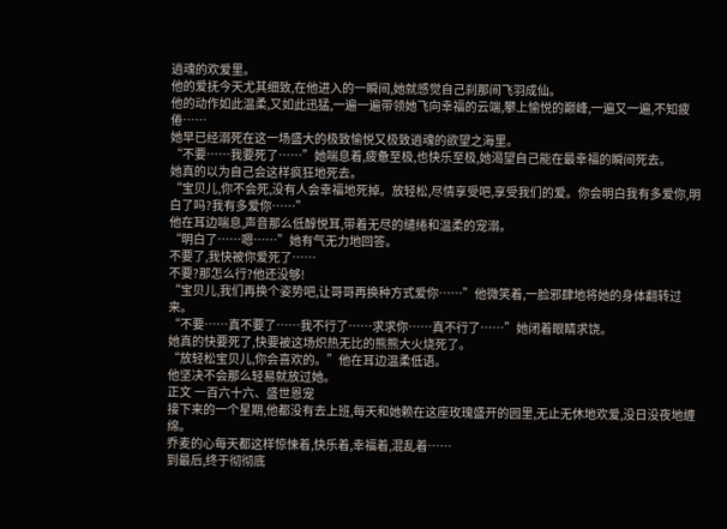逍魂的欢爱里。
他的爱抚今天尤其细致,在他进入的一瞬间,她就感觉自己刹那间飞羽成仙。
他的动作如此温柔,又如此迅猛,一遍一遍带领她飞向幸福的云端,攀上愉悦的巅峰,一遍又一遍,不知疲倦……
她早已经溺死在这一场盛大的极致愉悦又极致逍魂的欲望之海里。
“不要……我要死了……”她喘息着,疲惫至极,也快乐至极,她渴望自己能在最幸福的瞬间死去。
她真的以为自己会这样疯狂地死去。
“宝贝儿,你不会死,没有人会幸福地死掉。放轻松,尽情享受吧,享受我们的爱。你会明白我有多爱你,明白了吗?我有多爱你……”
他在耳边喘息,声音那么低醇悦耳,带着无尽的缱绻和温柔的宠溺。
“明白了……嗯……”她有气无力地回答。
不要了,我快被你爱死了……
不要?那怎么行?他还没够!
“宝贝儿,我们再换个姿势吧,让哥哥再换种方式爱你……”他微笑着,一脸邪肆地将她的身体翻转过来。
“不要……真不要了……我不行了……求求你……真不行了……”她闭着眼睛求饶。
她真的快要死了,快要被这场炽热无比的熊熊大火烧死了。
“放轻松宝贝儿,你会喜欢的。”他在耳边温柔低语。
他坚决不会那么轻易就放过她。
正文 一百六十六、盛世恩宠
接下来的一个星期,他都没有去上班,每天和她赖在这座玫瑰盛开的园里,无止无休地欢爱,没日没夜地缠绵。
乔麦的心每天都这样惊悚着,快乐着,幸福着,混乱着……
到最后,终于彻彻底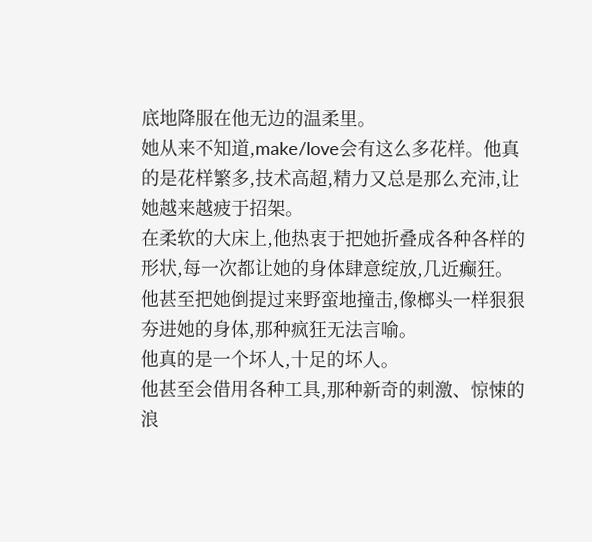底地降服在他无边的温柔里。
她从来不知道,make/love会有这么多花样。他真的是花样繁多,技术高超,精力又总是那么充沛,让她越来越疲于招架。
在柔软的大床上,他热衷于把她折叠成各种各样的形状,每一次都让她的身体肆意绽放,几近癫狂。
他甚至把她倒提过来野蛮地撞击,像榔头一样狠狠夯进她的身体,那种疯狂无法言喻。
他真的是一个坏人,十足的坏人。
他甚至会借用各种工具,那种新奇的刺激、惊悚的浪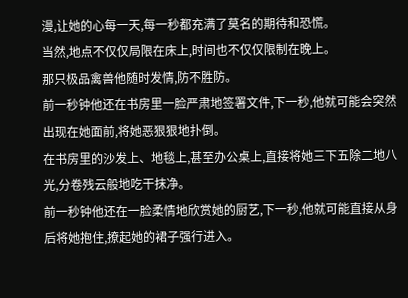漫,让她的心每一天,每一秒都充满了莫名的期待和恐慌。
当然,地点不仅仅局限在床上,时间也不仅仅限制在晚上。
那只极品禽兽他随时发情,防不胜防。
前一秒钟他还在书房里一脸严肃地签署文件,下一秒,他就可能会突然出现在她面前,将她恶狠狠地扑倒。
在书房里的沙发上、地毯上,甚至办公桌上,直接将她三下五除二地八光,分卷残云般地吃干抹净。
前一秒钟他还在一脸柔情地欣赏她的厨艺,下一秒,他就可能直接从身后将她抱住,撩起她的裙子强行进入。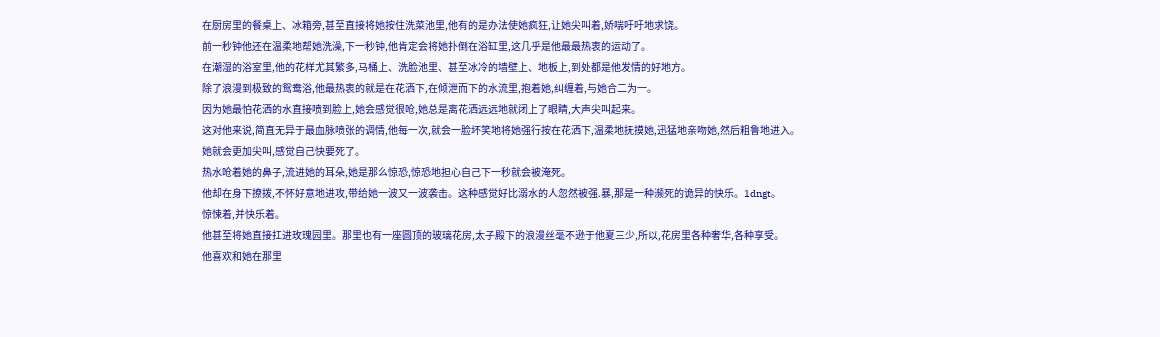在厨房里的餐桌上、冰箱旁,甚至直接将她按住洗菜池里,他有的是办法使她疯狂,让她尖叫着,娇喘吁吁地求饶。
前一秒钟他还在温柔地帮她洗澡,下一秒钟,他肯定会将她扑倒在浴缸里,这几乎是他最最热衷的运动了。
在潮湿的浴室里,他的花样尤其繁多,马桶上、洗脸池里、甚至冰冷的墙壁上、地板上,到处都是他发情的好地方。
除了浪漫到极致的鸳鸯浴,他最热衷的就是在花洒下,在倾泄而下的水流里,抱着她,纠缠着,与她合二为一。
因为她最怕花洒的水直接喷到脸上,她会感觉很呛,她总是离花洒远远地就闭上了眼睛,大声尖叫起来。
这对他来说,简直无异于最血脉喷张的调情,他每一次,就会一脸坏笑地将她强行按在花洒下,温柔地抚摸她,迅猛地亲吻她,然后粗鲁地进入。
她就会更加尖叫,感觉自己快要死了。
热水呛着她的鼻子,流进她的耳朵,她是那么惊恐,惊恐地担心自己下一秒就会被淹死。
他却在身下撩拨,不怀好意地进攻,带给她一波又一波袭击。这种感觉好比溺水的人忽然被强.暴,那是一种濒死的诡异的快乐。1dngt。
惊悚着,并快乐着。
他甚至将她直接扛进玫瑰园里。那里也有一座圆顶的玻璃花房,太子殿下的浪漫丝毫不逊于他夏三少,所以,花房里各种奢华,各种享受。
他喜欢和她在那里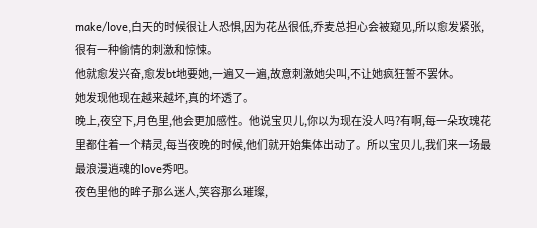make/love,白天的时候很让人恐惧,因为花丛很低,乔麦总担心会被窥见,所以愈发紧张,很有一种偷情的刺激和惊悚。
他就愈发兴奋,愈发bt地要她,一遍又一遍,故意刺激她尖叫,不让她疯狂誓不罢休。
她发现他现在越来越坏,真的坏透了。
晚上,夜空下,月色里,他会更加感性。他说宝贝儿,你以为现在没人吗?有啊,每一朵玫瑰花里都住着一个精灵,每当夜晚的时候,他们就开始集体出动了。所以宝贝儿,我们来一场最最浪漫逍魂的love秀吧。
夜色里他的眸子那么迷人,笑容那么璀璨,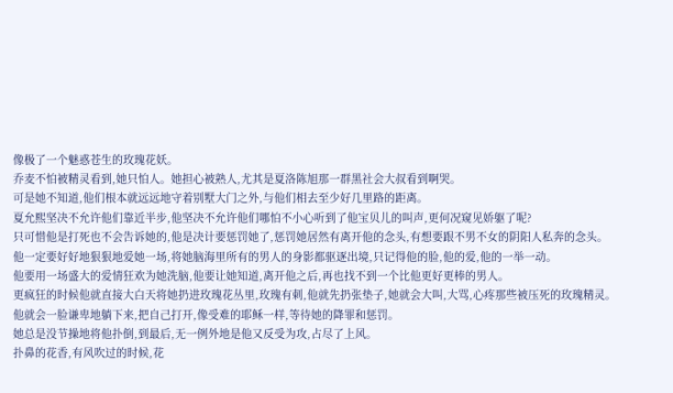像极了一个魅惑苍生的玫瑰花妖。
乔麦不怕被精灵看到,她只怕人。她担心被熟人,尤其是夏洛陈旭那一群黑社会大叔看到啊哭。
可是她不知道,他们根本就远远地守着别墅大门之外,与他们相去至少好几里路的距离。
夏允熙坚决不允许他们靠近半步,他坚决不允许他们哪怕不小心听到了他宝贝儿的叫声,更何况窥见娇躯了呢?
只可惜他是打死也不会告诉她的,他是决计要惩罚她了,惩罚她居然有离开他的念头,有想要跟不男不女的阴阳人私奔的念头。
他一定要好好地狠狠地爱她一场,将她脑海里所有的男人的身影都驱逐出境,只记得他的脸,他的爱,他的一举一动。
他要用一场盛大的爱情狂欢为她洗脑,他要让她知道,离开他之后,再也找不到一个比他更好更棒的男人。
更疯狂的时候他就直接大白天将她扔进玫瑰花丛里,玫瑰有刺,他就先扔张垫子,她就会大叫,大骂,心疼那些被压死的玫瑰精灵。
他就会一脸谦卑地躺下来,把自己打开,像受难的耶稣一样,等待她的降罪和惩罚。
她总是没节操地将他扑倒,到最后,无一例外地是他又反受为攻,占尽了上风。
扑鼻的花香,有风吹过的时候,花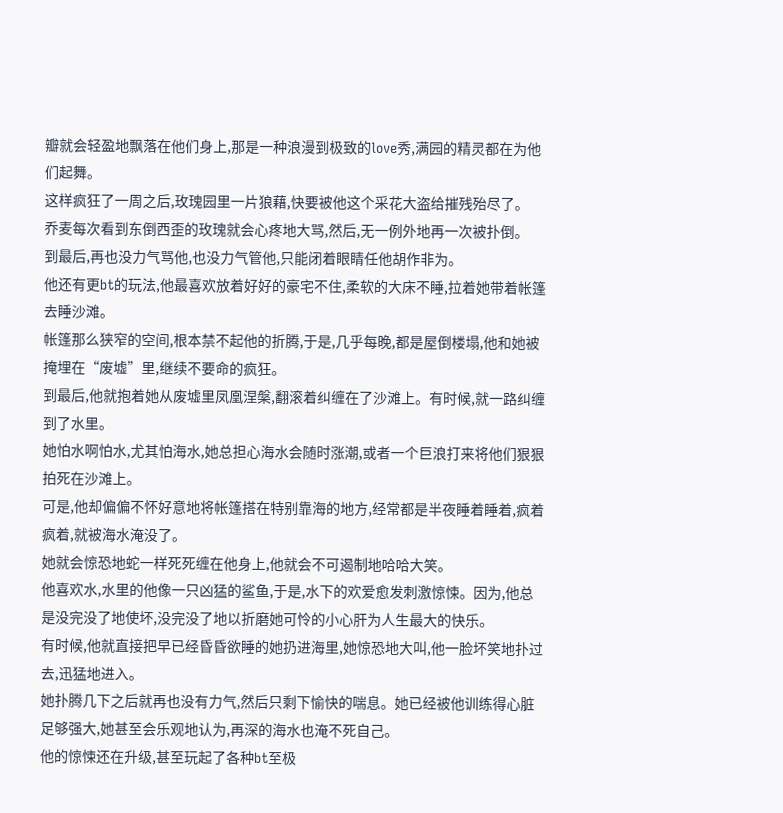瓣就会轻盈地飘落在他们身上,那是一种浪漫到极致的love秀,满园的精灵都在为他们起舞。
这样疯狂了一周之后,玫瑰园里一片狼藉,快要被他这个采花大盗给摧残殆尽了。
乔麦每次看到东倒西歪的玫瑰就会心疼地大骂,然后,无一例外地再一次被扑倒。
到最后,再也没力气骂他,也没力气管他,只能闭着眼睛任他胡作非为。
他还有更bt的玩法,他最喜欢放着好好的豪宅不住,柔软的大床不睡,拉着她带着帐篷去睡沙滩。
帐篷那么狭窄的空间,根本禁不起他的折腾,于是,几乎每晚,都是屋倒楼塌,他和她被掩埋在“废墟”里,继续不要命的疯狂。
到最后,他就抱着她从废墟里凤凰涅槃,翻滚着纠缠在了沙滩上。有时候,就一路纠缠到了水里。
她怕水啊怕水,尤其怕海水,她总担心海水会随时涨潮,或者一个巨浪打来将他们狠狠拍死在沙滩上。
可是,他却偏偏不怀好意地将帐篷搭在特别靠海的地方,经常都是半夜睡着睡着,疯着疯着,就被海水淹没了。
她就会惊恐地蛇一样死死缠在他身上,他就会不可遏制地哈哈大笑。
他喜欢水,水里的他像一只凶猛的鲨鱼,于是,水下的欢爱愈发刺激惊悚。因为,他总是没完没了地使坏,没完没了地以折磨她可怜的小心肝为人生最大的快乐。
有时候,他就直接把早已经昏昏欲睡的她扔进海里,她惊恐地大叫,他一脸坏笑地扑过去,迅猛地进入。
她扑腾几下之后就再也没有力气,然后只剩下愉快的喘息。她已经被他训练得心脏足够强大,她甚至会乐观地认为,再深的海水也淹不死自己。
他的惊悚还在升级,甚至玩起了各种bt至极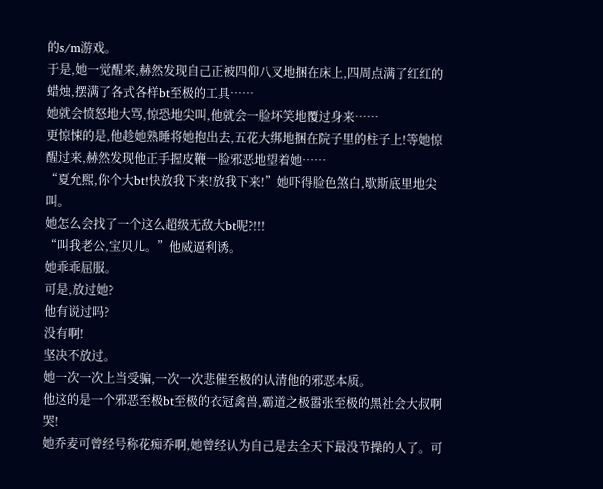的s/m游戏。
于是,她一觉醒来,赫然发现自己正被四仰八叉地捆在床上,四周点满了红红的蜡烛,摆满了各式各样bt至极的工具……
她就会愤怒地大骂,惊恐地尖叫,他就会一脸坏笑地覆过身来……
更惊悚的是,他趁她熟睡将她抱出去,五花大绑地捆在院子里的柱子上!等她惊醒过来,赫然发现他正手握皮鞭一脸邪恶地望着她……
“夏允熙,你个大bt!快放我下来!放我下来!”她吓得脸色煞白,歇斯底里地尖叫。
她怎么会找了一个这么超级无敌大bt呢?!!!
“叫我老公,宝贝儿。”他威逼利诱。
她乖乖屈服。
可是,放过她?
他有说过吗?
没有啊!
坚决不放过。
她一次一次上当受骗,一次一次悲催至极的认清他的邪恶本质。
他这的是一个邪恶至极bt至极的衣冠禽兽,霸道之极嚣张至极的黑社会大叔啊哭!
她乔麦可曾经号称花痴乔啊,她曾经认为自己是去全天下最没节操的人了。可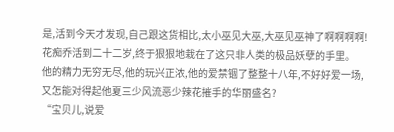是,活到今天才发现,自己跟这货相比,太小巫见大巫,大巫见巫神了啊啊啊啊!
花痴乔活到二十二岁,终于狠狠地栽在了这只非人类的极品妖孽的手里。
他的精力无穷无尽,他的玩兴正浓,他的爱禁锢了整整十八年,不好好爱一场,又怎能对得起他夏三少风流恶少辣花摧手的华丽盛名?
“宝贝儿,说爱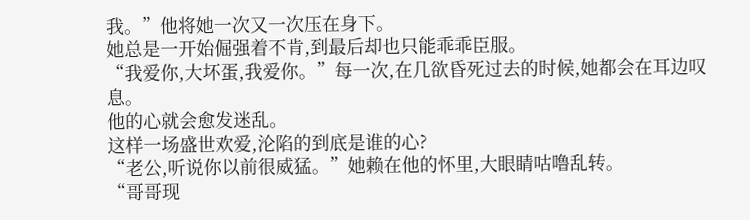我。”他将她一次又一次压在身下。
她总是一开始倔强着不肯,到最后却也只能乖乖臣服。
“我爱你,大坏蛋,我爱你。”每一次,在几欲昏死过去的时候,她都会在耳边叹息。
他的心就会愈发迷乱。
这样一场盛世欢爱,沦陷的到底是谁的心?
“老公,听说你以前很威猛。”她赖在他的怀里,大眼睛咕噜乱转。
“哥哥现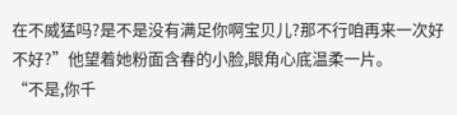在不威猛吗?是不是没有满足你啊宝贝儿?那不行咱再来一次好不好?”他望着她粉面含春的小脸,眼角心底温柔一片。
“不是,你千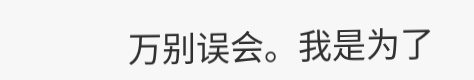万别误会。我是为了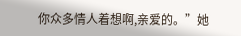你众多情人着想啊,亲爱的。”她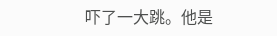吓了一大跳。他是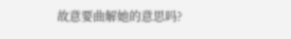故意要曲解她的意思吗?